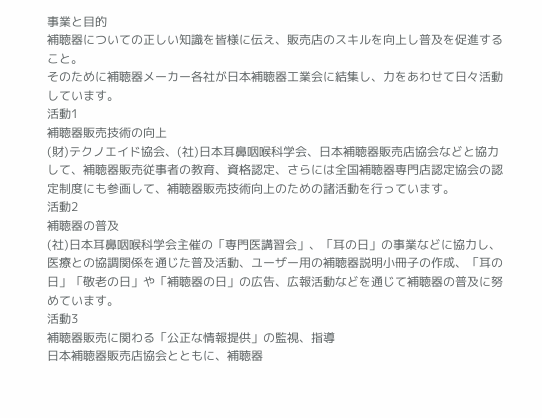事業と目的
補聴器についての正しい知識を皆様に伝え、販売店のスキルを向上し普及を促進すること。
そのために補聴器メーカー各社が日本補聴器工業会に結集し、力をあわせて日々活動しています。
活動1
補聴器販売技術の向上
(財)テクノエイド協会、(社)日本耳鼻咽喉科学会、日本補聴器販売店協会などと協力して、補聴器販売従事者の教育、資格認定、さらには全国補聴器専門店認定協会の認定制度にも参画して、補聴器販売技術向上のための諸活動を行っています。
活動2
補聴器の普及
(社)日本耳鼻咽喉科学会主催の「専門医講習会」、「耳の日」の事業などに協力し、医療との協調関係を通じた普及活動、ユーザー用の補聴器説明小冊子の作成、「耳の日」「敬老の日」や「補聴器の日」の広告、広報活動などを通じて補聴器の普及に努めています。
活動3
補聴器販売に関わる「公正な情報提供」の監視、指導
日本補聴器販売店協会とともに、補聴器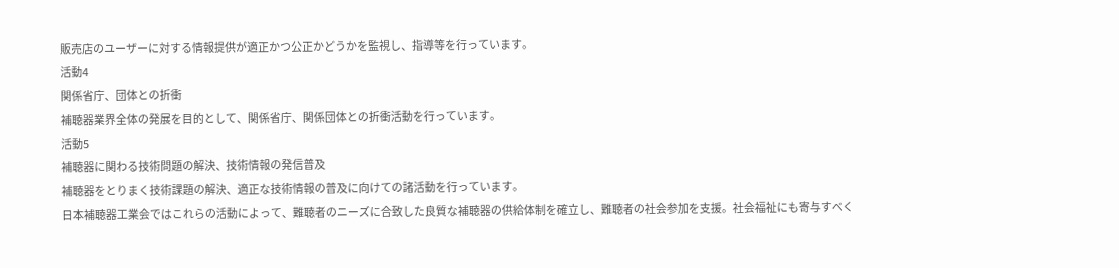販売店のユーザーに対する情報提供が適正かつ公正かどうかを監視し、指導等を行っています。
活動4
関係省庁、団体との折衝
補聴器業界全体の発展を目的として、関係省庁、関係団体との折衝活動を行っています。
活動5
補聴器に関わる技術問題の解決、技術情報の発信普及
補聴器をとりまく技術課題の解決、適正な技術情報の普及に向けての諸活動を行っています。
日本補聴器工業会ではこれらの活動によって、難聴者のニーズに合致した良質な補聴器の供給体制を確立し、難聴者の社会参加を支援。社会福祉にも寄与すべく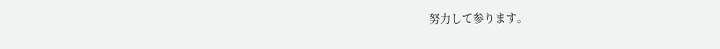努力して参ります。